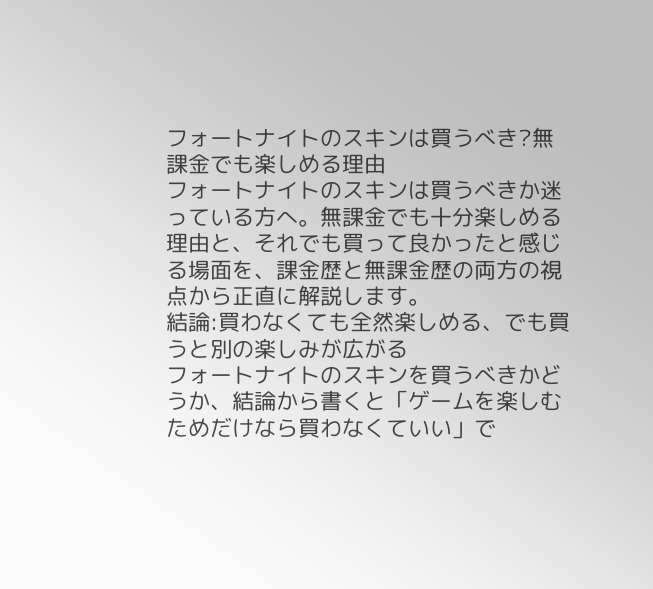フォートナイトのスキンは買うべき?無課金でも楽しめる理由
フォートナイトのスキンは買うべきか迷っている方へ。無課金でも十分楽しめる理由と、それでも買って良かったと感じる場面を、課金歴と無課金歴の両方の視点から正直に解説します。
結論:買わなくても全然楽しめる、でも買うと別の楽しみが広がる
フォートナイトのスキンを買うべきかどうか、結論から書くと「ゲームを楽しむためだけなら買わなくていい」で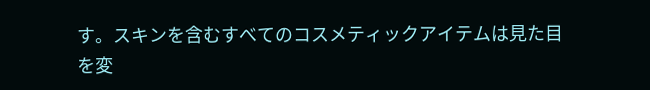す。スキンを含むすべてのコスメティックアイテムは見た目を変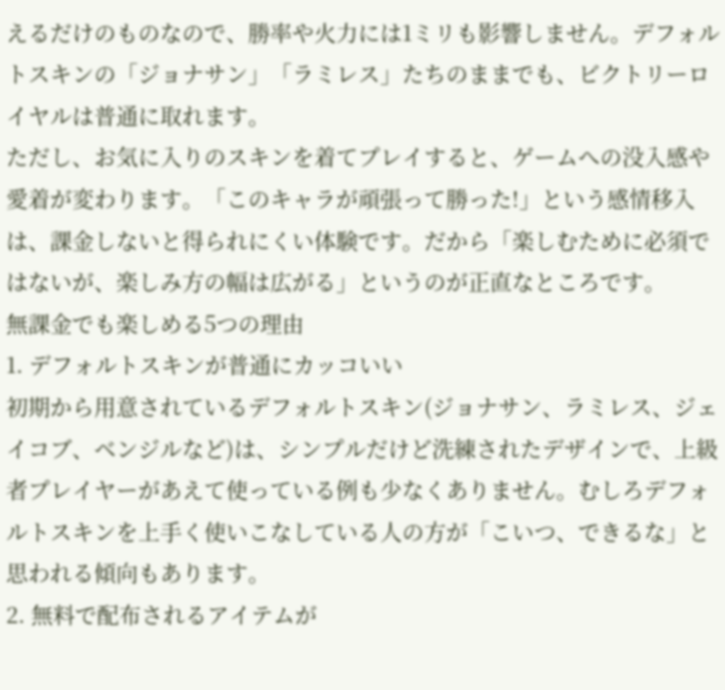えるだけのものなので、勝率や火力には1ミリも影響しません。デフォルトスキンの「ジョナサン」「ラミレス」たちのままでも、ビクトリーロイヤルは普通に取れます。
ただし、お気に入りのスキンを着てプレイすると、ゲームへの没入感や愛着が変わります。「このキャラが頑張って勝った!」という感情移入は、課金しないと得られにくい体験です。だから「楽しむために必須ではないが、楽しみ方の幅は広がる」というのが正直なところです。
無課金でも楽しめる5つの理由
1. デフォルトスキンが普通にカッコいい
初期から用意されているデフォルトスキン(ジョナサン、ラミレス、ジェイコブ、ベンジルなど)は、シンプルだけど洗練されたデザインで、上級者プレイヤーがあえて使っている例も少なくありません。むしろデフォルトスキンを上手く使いこなしている人の方が「こいつ、できるな」と思われる傾向もあります。
2. 無料で配布されるアイテムが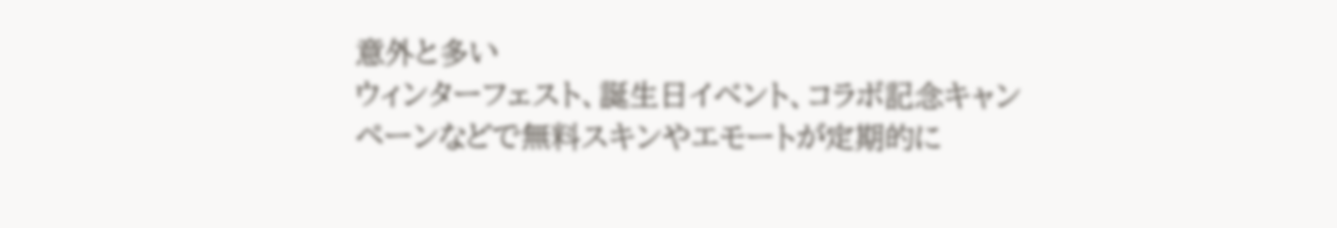意外と多い
ウィンターフェスト、誕生日イベント、コラボ記念キャンペーンなどで無料スキンやエモートが定期的に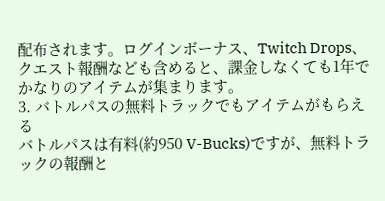配布されます。ログインボーナス、Twitch Drops、クエスト報酬なども含めると、課金しなくても1年でかなりのアイテムが集まります。
3. バトルパスの無料トラックでもアイテムがもらえる
バトルパスは有料(約950 V-Bucks)ですが、無料トラックの報酬と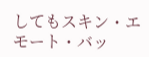してもスキン・エモート・バッ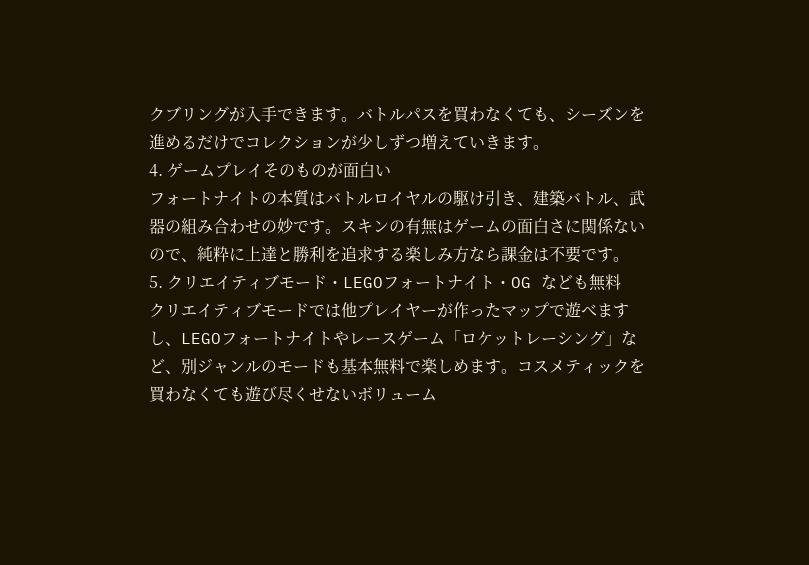クブリングが入手できます。バトルパスを買わなくても、シーズンを進めるだけでコレクションが少しずつ増えていきます。
4. ゲームプレイそのものが面白い
フォートナイトの本質はバトルロイヤルの駆け引き、建築バトル、武器の組み合わせの妙です。スキンの有無はゲームの面白さに関係ないので、純粋に上達と勝利を追求する楽しみ方なら課金は不要です。
5. クリエイティブモード・LEGOフォートナイト・OG なども無料
クリエイティブモードでは他プレイヤーが作ったマップで遊べますし、LEGOフォートナイトやレースゲーム「ロケットレーシング」など、別ジャンルのモードも基本無料で楽しめます。コスメティックを買わなくても遊び尽くせないボリューム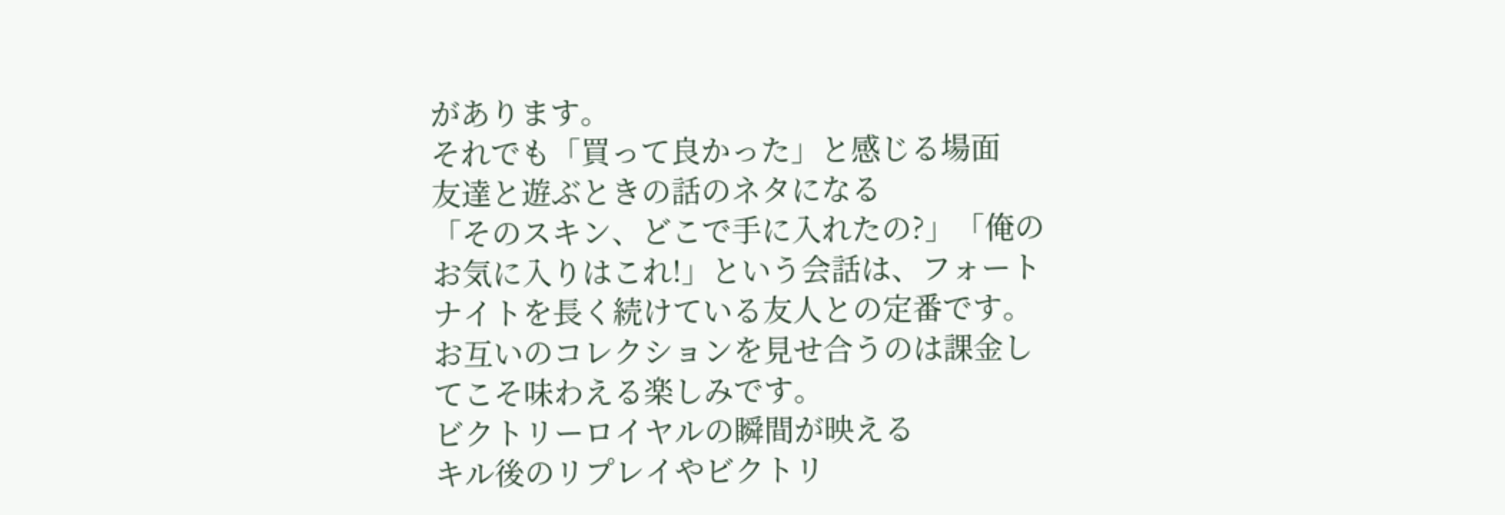があります。
それでも「買って良かった」と感じる場面
友達と遊ぶときの話のネタになる
「そのスキン、どこで手に入れたの?」「俺のお気に入りはこれ!」という会話は、フォートナイトを長く続けている友人との定番です。お互いのコレクションを見せ合うのは課金してこそ味わえる楽しみです。
ビクトリーロイヤルの瞬間が映える
キル後のリプレイやビクトリ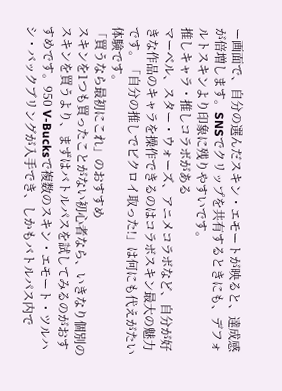ー画面で、自分の選んだスキン・エモートが映ると、達成感が倍増します。SNSでクリップを共有するときにも、デフォルトスキンより印象に残りやすいです。
推しキャラ・推しコラボがある
マーベル、スター・ウォーズ、アニメコラボなど、自分が好きな作品のキャラを操作できるのはコラボスキン最大の魅力です。「自分の推しでビクロイ取った!」は何にも代えがたい体験です。
「買うなら最初にこれ」のおすすめ
スキンを1つも買ったことがない初心者なら、いきなり個別のスキンを買うより、まずはバトルパスを試してみるのがおすすめです。950 V-Bucksで複数のスキン・エモート・ツルハシ・バックブリングが入手でき、しかもバトルパス内で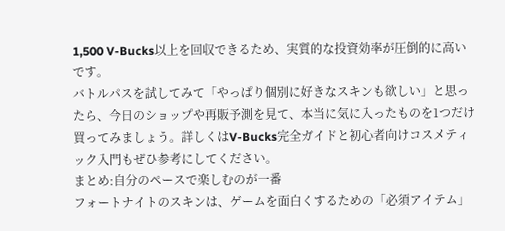1,500 V-Bucks以上を回収できるため、実質的な投資効率が圧倒的に高いです。
バトルパスを試してみて「やっぱり個別に好きなスキンも欲しい」と思ったら、今日のショップや再販予測を見て、本当に気に入ったものを1つだけ買ってみましょう。詳しくはV-Bucks完全ガイドと初心者向けコスメティック入門もぜひ参考にしてください。
まとめ:自分のペースで楽しむのが一番
フォートナイトのスキンは、ゲームを面白くするための「必須アイテム」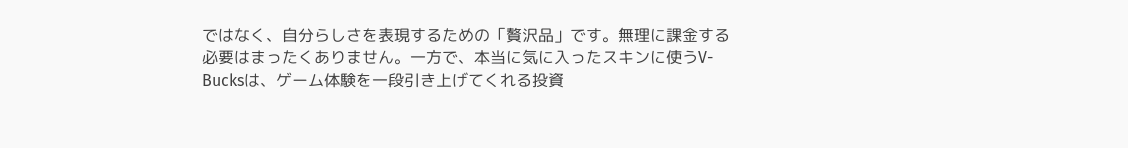ではなく、自分らしさを表現するための「贅沢品」です。無理に課金する必要はまったくありません。一方で、本当に気に入ったスキンに使うV-Bucksは、ゲーム体験を一段引き上げてくれる投資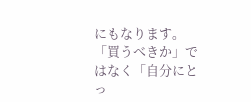にもなります。「買うべきか」ではなく「自分にとっ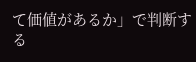て価値があるか」で判断する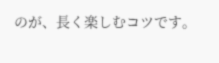のが、長く楽しむコツです。